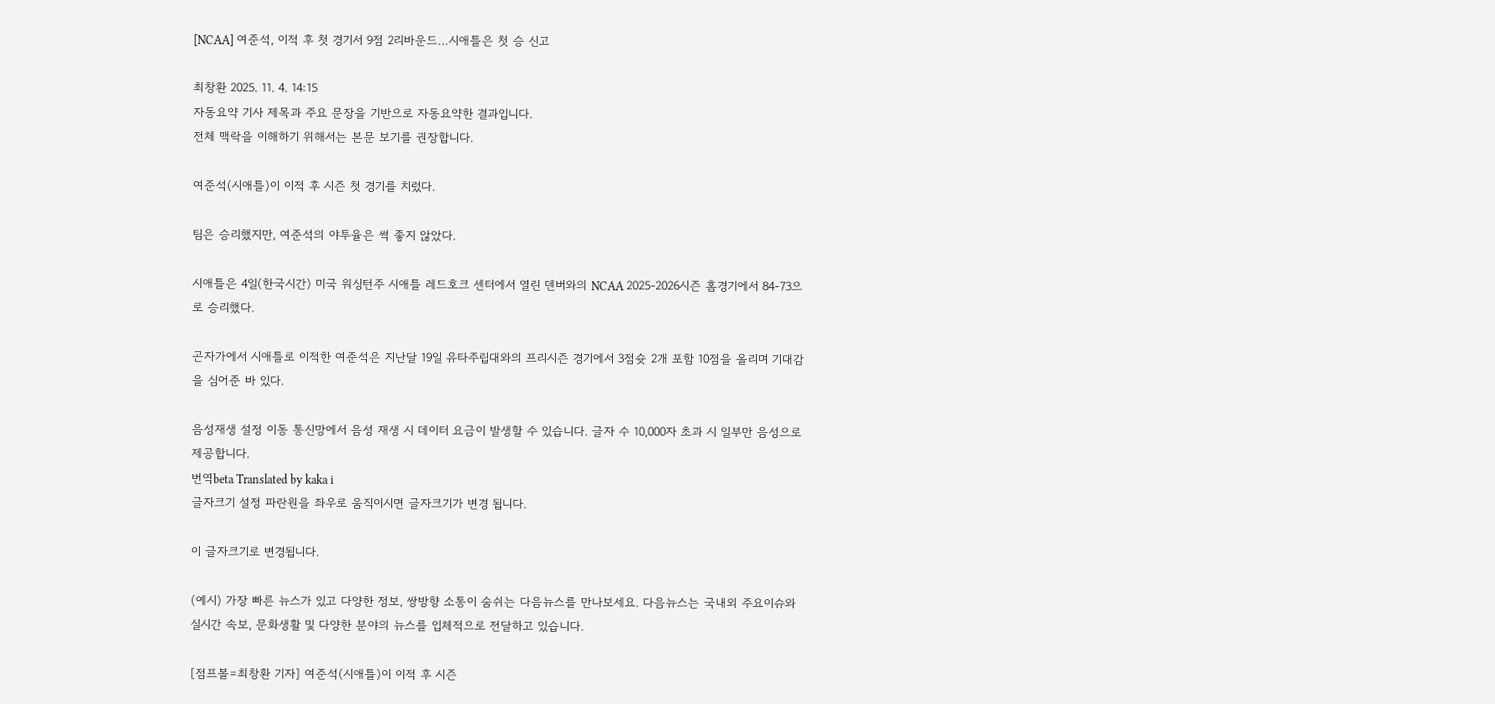[NCAA] 여준석, 이적 후 첫 경기서 9점 2리바운드…시애틀은 첫 승 신고

최창환 2025. 11. 4. 14:15
자동요약 기사 제목과 주요 문장을 기반으로 자동요약한 결과입니다.
전체 맥락을 이해하기 위해서는 본문 보기를 권장합니다.

여준석(시애틀)이 이적 후 시즌 첫 경기를 치렀다.

팀은 승리했지만, 여준석의 야투율은 썩 좋지 않았다.

시애틀은 4일(한국시간) 미국 워싱턴주 시애틀 레드호크 센터에서 열린 덴버와의 NCAA 2025-2026시즌 홈경기에서 84-73으로 승리했다.

곤자가에서 시애틀로 이적한 여준석은 지난달 19일 유타주립대와의 프리시즌 경기에서 3점슛 2개 포함 10점을 올리며 기대감을 심어준 바 있다.

음성재생 설정 이동 통신망에서 음성 재생 시 데이터 요금이 발생할 수 있습니다. 글자 수 10,000자 초과 시 일부만 음성으로 제공합니다.
번역beta Translated by kaka i
글자크기 설정 파란원을 좌우로 움직이시면 글자크기가 변경 됩니다.

이 글자크기로 변경됩니다.

(예시) 가장 빠른 뉴스가 있고 다양한 정보, 쌍방향 소통이 숨쉬는 다음뉴스를 만나보세요. 다음뉴스는 국내외 주요이슈와 실시간 속보, 문화생활 및 다양한 분야의 뉴스를 입체적으로 전달하고 있습니다.

[점프볼=최창환 기자] 여준석(시애틀)이 이적 후 시즌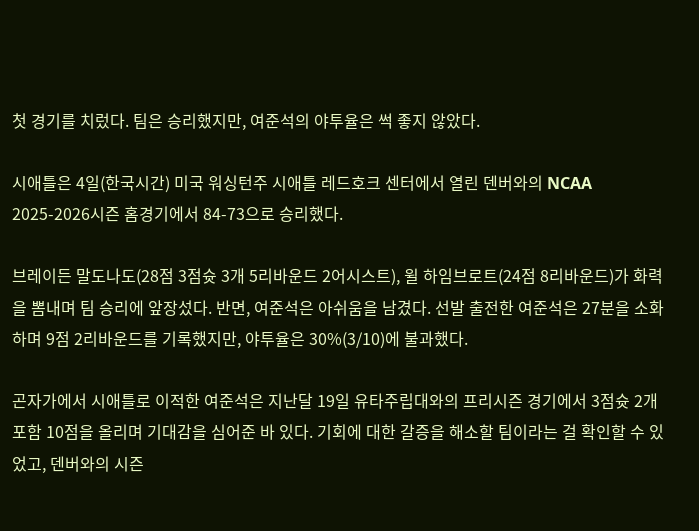첫 경기를 치렀다. 팀은 승리했지만, 여준석의 야투율은 썩 좋지 않았다.

시애틀은 4일(한국시간) 미국 워싱턴주 시애틀 레드호크 센터에서 열린 덴버와의 NCAA 2025-2026시즌 홈경기에서 84-73으로 승리했다.

브레이든 말도나도(28점 3점슛 3개 5리바운드 2어시스트), 윌 하임브로트(24점 8리바운드)가 화력을 뽐내며 팀 승리에 앞장섰다. 반면, 여준석은 아쉬움을 남겼다. 선발 출전한 여준석은 27분을 소화하며 9점 2리바운드를 기록했지만, 야투율은 30%(3/10)에 불과했다.

곤자가에서 시애틀로 이적한 여준석은 지난달 19일 유타주립대와의 프리시즌 경기에서 3점슛 2개 포함 10점을 올리며 기대감을 심어준 바 있다. 기회에 대한 갈증을 해소할 팀이라는 걸 확인할 수 있었고, 덴버와의 시즌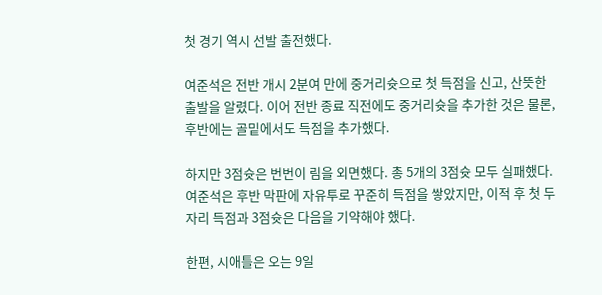첫 경기 역시 선발 출전했다.

여준석은 전반 개시 2분여 만에 중거리슛으로 첫 득점을 신고, 산뜻한 출발을 알렸다. 이어 전반 종료 직전에도 중거리슛을 추가한 것은 물론, 후반에는 골밑에서도 득점을 추가했다.

하지만 3점슛은 번번이 림을 외면했다. 총 5개의 3점슛 모두 실패했다. 여준석은 후반 막판에 자유투로 꾸준히 득점을 쌓았지만, 이적 후 첫 두 자리 득점과 3점슛은 다음을 기약해야 했다.

한편, 시애틀은 오는 9일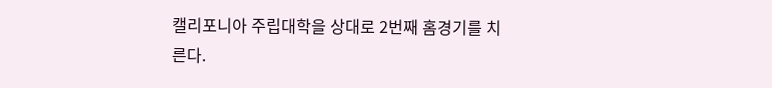캘리포니아 주립대학을 상대로 2번째 홈경기를 치른다.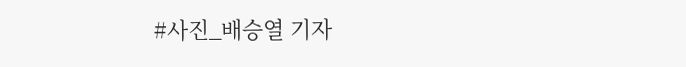#사진_배승열 기자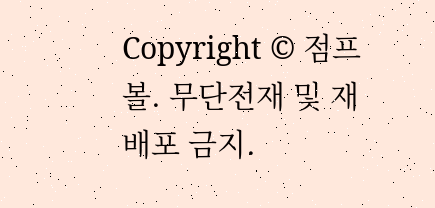Copyright © 점프볼. 무단전재 및 재배포 금지.